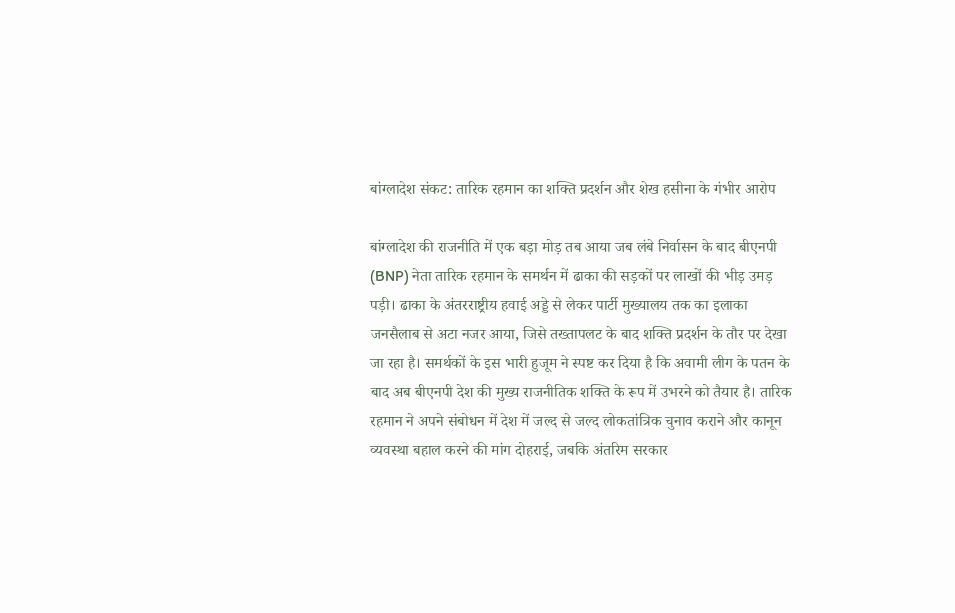बांग्लादेश संकट: तारिक रहमान का शक्ति प्रदर्शन और शेख हसीना के गंभीर आरोप

बांग्लादेश की राजनीति में एक बड़ा मोड़ तब आया जब लंबे निर्वासन के बाद बीएनपी (BNP) नेता तारिक रहमान के समर्थन में ढाका की सड़कों पर लाखों की भीड़ उमड़ पड़ी। ढाका के अंतरराष्ट्रीय हवाई अड्डे से लेकर पार्टी मुख्यालय तक का इलाका जनसैलाब से अटा नजर आया, जिसे तख्तापलट के बाद शक्ति प्रदर्शन के तौर पर देखा जा रहा है। समर्थकों के इस भारी हुजूम ने स्पष्ट कर दिया है कि अवामी लीग के पतन के बाद अब बीएनपी देश की मुख्य राजनीतिक शक्ति के रूप में उभरने को तैयार है। तारिक रहमान ने अपने संबोधन में देश में जल्द से जल्द लोकतांत्रिक चुनाव कराने और कानून व्यवस्था बहाल करने की मांग दोहराई, जबकि अंतरिम सरकार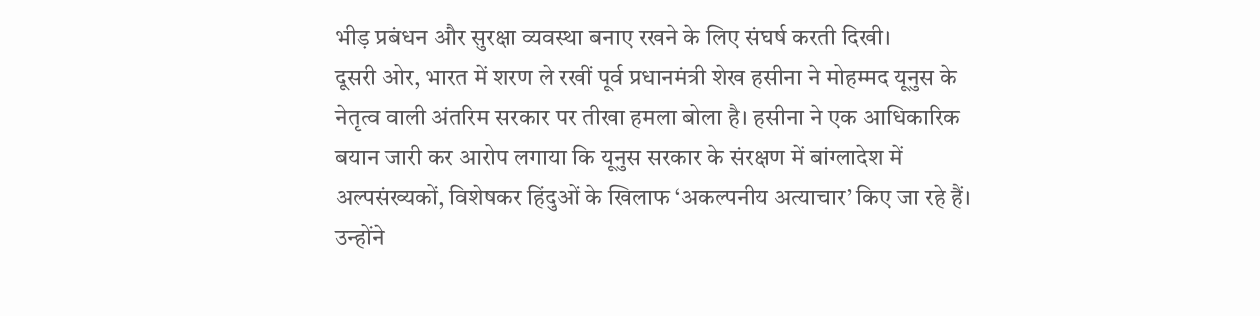भीड़ प्रबंधन और सुरक्षा व्यवस्था बनाए रखने के लिए संघर्ष करती दिखी।
दूसरी ओर, भारत में शरण ले रखीं पूर्व प्रधानमंत्री शेख हसीना ने मोहम्मद यूनुस के नेतृत्व वाली अंतरिम सरकार पर तीखा हमला बोला है। हसीना ने एक आधिकारिक बयान जारी कर आरोप लगाया कि यूनुस सरकार के संरक्षण में बांग्लादेश में अल्पसंख्यकों, विशेषकर हिंदुओं के खिलाफ ‘अकल्पनीय अत्याचार’ किए जा रहे हैं। उन्होंने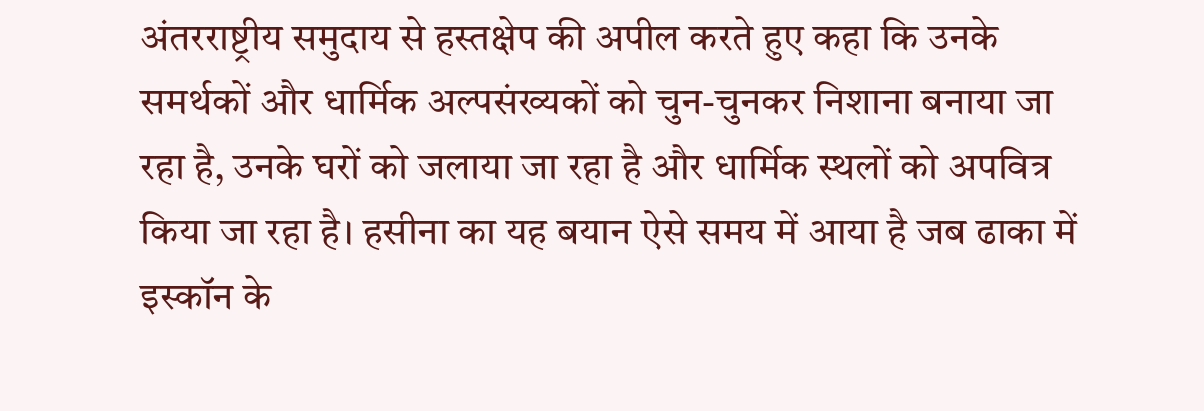अंतरराष्ट्रीय समुदाय से हस्तक्षेप की अपील करते हुए कहा कि उनके समर्थकों और धार्मिक अल्पसंख्यकों को चुन-चुनकर निशाना बनाया जा रहा है, उनके घरों को जलाया जा रहा है और धार्मिक स्थलों को अपवित्र किया जा रहा है। हसीना का यह बयान ऐसे समय में आया है जब ढाका में इस्कॉन के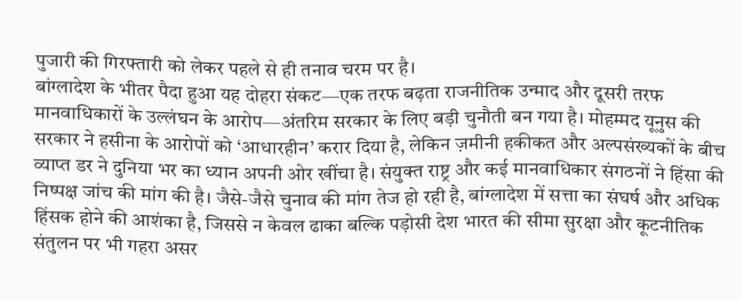पुजारी की गिरफ्तारी को लेकर पहले से ही तनाव चरम पर है।
बांग्लादेश के भीतर पैदा हुआ यह दोहरा संकट—एक तरफ बढ़ता राजनीतिक उन्माद और दूसरी तरफ मानवाधिकारों के उल्लंघन के आरोप—अंतरिम सरकार के लिए बड़ी चुनौती बन गया है। मोहम्मद यूनुस की सरकार ने हसीना के आरोपों को ‘आधारहीन’ करार दिया है, लेकिन ज़मीनी हकीकत और अल्पसंख्यकों के बीच व्याप्त डर ने दुनिया भर का ध्यान अपनी ओर खींचा है। संयुक्त राष्ट्र और कई मानवाधिकार संगठनों ने हिंसा की निष्पक्ष जांच की मांग की है। जैसे-जैसे चुनाव की मांग तेज हो रही है, बांग्लादेश में सत्ता का संघर्ष और अधिक हिंसक होने की आशंका है, जिससे न केवल ढाका बल्कि पड़ोसी देश भारत की सीमा सुरक्षा और कूटनीतिक संतुलन पर भी गहरा असर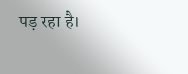पड़ रहा है।